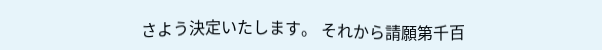さよう決定いたします。 それから請願第千百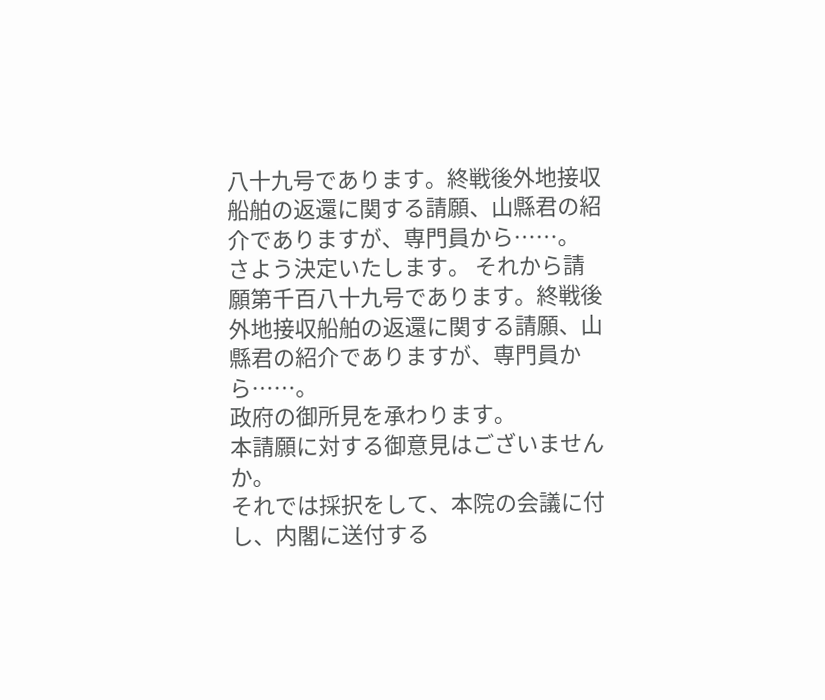八十九号であります。終戦後外地接収船舶の返還に関する請願、山縣君の紹介でありますが、専門員から……。
さよう決定いたします。 それから請願第千百八十九号であります。終戦後外地接収船舶の返還に関する請願、山縣君の紹介でありますが、専門員から……。
政府の御所見を承わります。
本請願に対する御意見はございませんか。
それでは採択をして、本院の会議に付し、内閣に送付する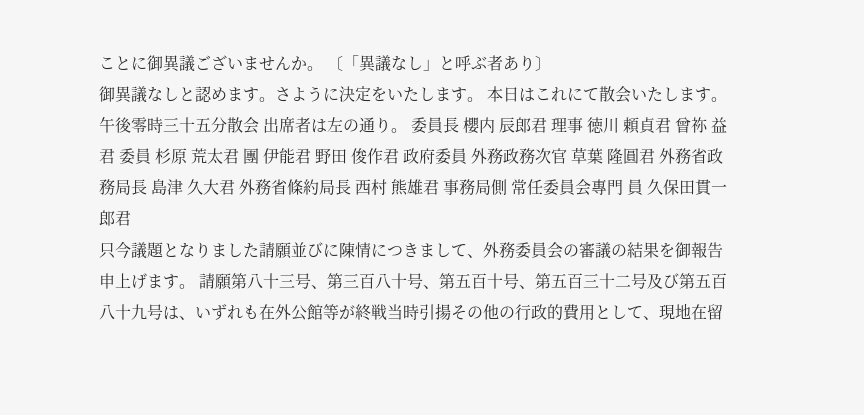ことに御異議ございませんか。 〔「異議なし」と呼ぶ者あり〕
御異議なしと認めます。さように決定をいたします。 本日はこれにて散会いたします。 午後零時三十五分散会 出席者は左の通り。 委員長 櫻内 辰郎君 理事 徳川 頼貞君 曾祢 益君 委員 杉原 荒太君 團 伊能君 野田 俊作君 政府委員 外務政務次官 草葉 隆圓君 外務省政務局長 島津 久大君 外務省條約局長 西村 熊雄君 事務局側 常任委員会專門 員 久保田貫一郎君
只今議題となりました請願並びに陳情につきまして、外務委員会の審議の結果を御報告申上げます。 請願第八十三号、第三百八十号、第五百十号、第五百三十二号及び第五百八十九号は、いずれも在外公館等が終戦当時引揚その他の行政的費用として、現地在留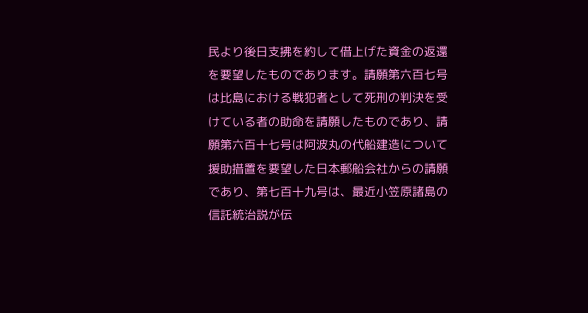民より後日支拂を約して借上げた資金の返還を要望したものであります。請願第六百七号は比島における戦犯者として死刑の判決を受けている者の助命を請願したものであり、請願第六百十七号は阿波丸の代船建造について援助措置を要望した日本郵船会社からの請願であり、第七百十九号は、最近小笠原諸島の信託統治説が伝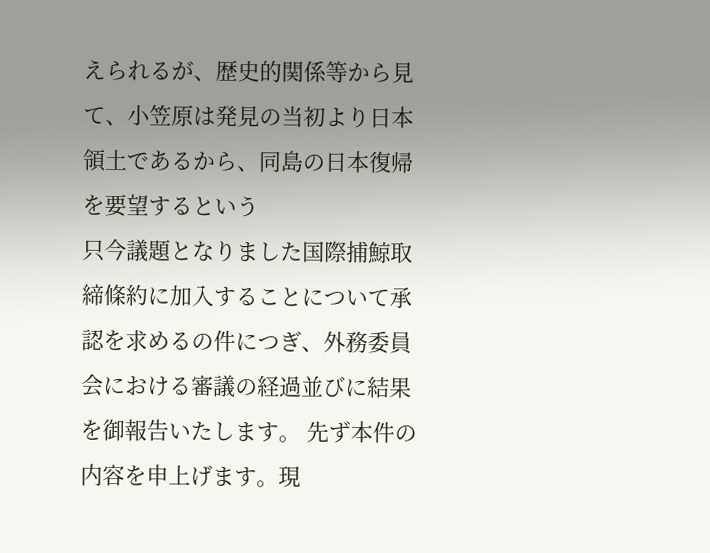えられるが、歴史的関係等から見て、小笠原は発見の当初より日本領土であるから、同島の日本復帰を要望するという
只今議題となりました国際捕鯨取締條約に加入することについて承認を求めるの件につぎ、外務委員会における審議の経過並びに結果を御報告いたします。 先ず本件の内容を申上げます。現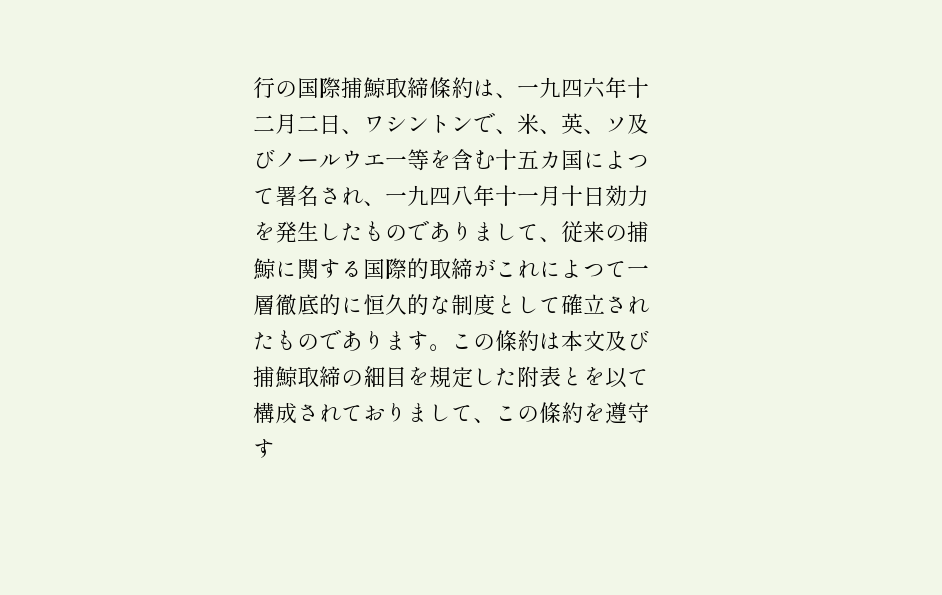行の国際捕鯨取締條約は、一九四六年十二月二日、ワシントンで、米、英、ソ及びノールウエ一等を含む十五カ国によつて署名され、一九四八年十一月十日効力を発生したものでありまして、従来の捕鯨に関する国際的取締がこれによつて一層徹底的に恒久的な制度として確立されたものであります。この條約は本文及び捕鯨取締の細目を規定した附表とを以て構成されておりまして、この條約を遵守す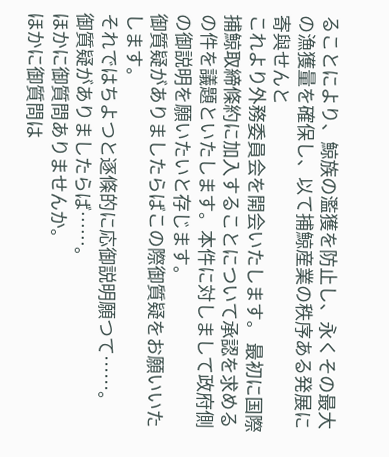ることにより、鯨族の濫獲を防止し、永くその最大の漁獲量を確保し、以て捕鯨産業の秩序ある発展に寄與せんと
これより外務委員会を開会いたします。 最初に国際捕鯨取締條約に加入することについて承認を求めるの件を議題といたします。本件に対しまして政府側の御説明を願いたいと存じます。
御質疑がありましたらばこの際御質疑をお願いいたします。
それではちよつと逐條的に応御説明願つて……。
御質疑がありましたらば……。
ほかに御質問ありませんか。
ほかに御質問は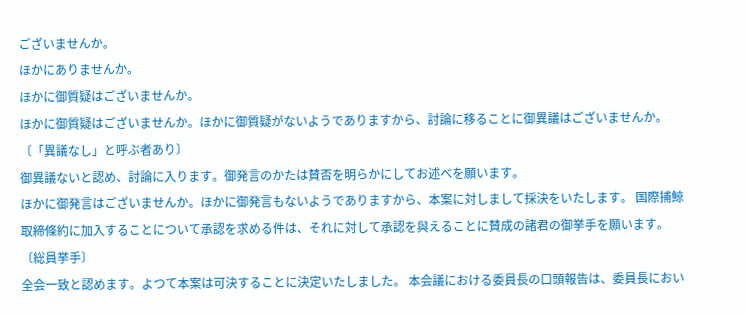ございませんか。
ほかにありませんか。
ほかに御質疑はございませんか。
ほかに御質疑はございませんか。ほかに御質疑がないようでありますから、討論に移ることに御異議はございませんか。 〔「異議なし」と呼ぶ者あり〕
御異議ないと認め、討論に入ります。御発言のかたは賛否を明らかにしてお述べを願います。
ほかに御発言はございませんか。ほかに御発言もないようでありますから、本案に対しまして採決をいたします。 国際捕鯨取締條約に加入することについて承認を求める件は、それに対して承認を與えることに賛成の諸君の御挙手を願います。 〔総員挙手〕
全会一致と認めます。よつて本案は可決することに決定いたしました。 本会議における委員長の口頭報告は、委員長におい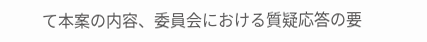て本案の内容、委員会における質疑応答の要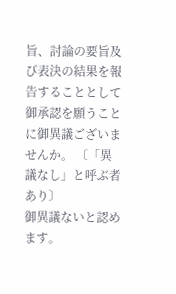旨、討論の要旨及び表決の結果を報告することとして御承認を願うことに御異議ございませんか。 〔「異議なし」と呼ぶ者あり〕
御異議ないと認めます。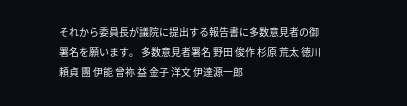それから委員長が議院に提出する報告書に多数意見者の御署名を願います。 多数意見者署名 野田 俊作 杉原 荒太 徳川 頼貞 團 伊能 曾祢 益 金子 洋文 伊達源一郎